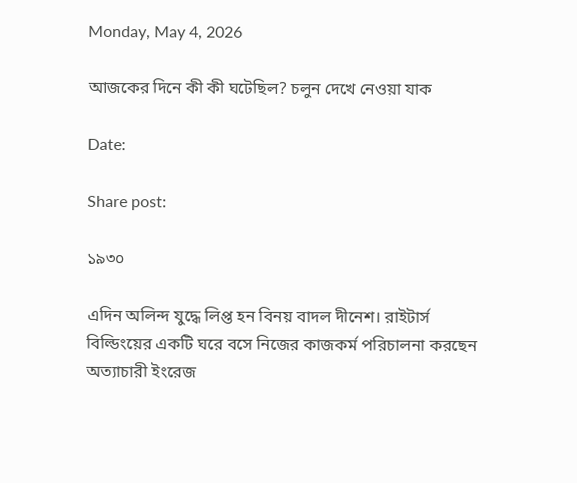Monday, May 4, 2026

আজকের দিনে কী কী ঘটেছিল? চলুন দেখে নেওয়া যাক

Date:

Share post:

১৯৩০

এদিন অলিন্দ যুদ্ধে লিপ্ত হন বিনয় বাদল দীনেশ। রাইটার্স বিল্ডিংয়ের একটি ঘরে বসে নিজের কাজকর্ম পরিচালনা করছেন অত্যাচারী ইংরেজ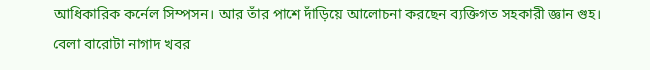আধিকারিক কর্নেল সিম্পসন। আর তাঁর পাশে দাঁড়িয়ে আলোচনা করছেন ব্যক্তিগত সহকারী জ্ঞান গুহ। বেলা বারোটা নাগাদ খবর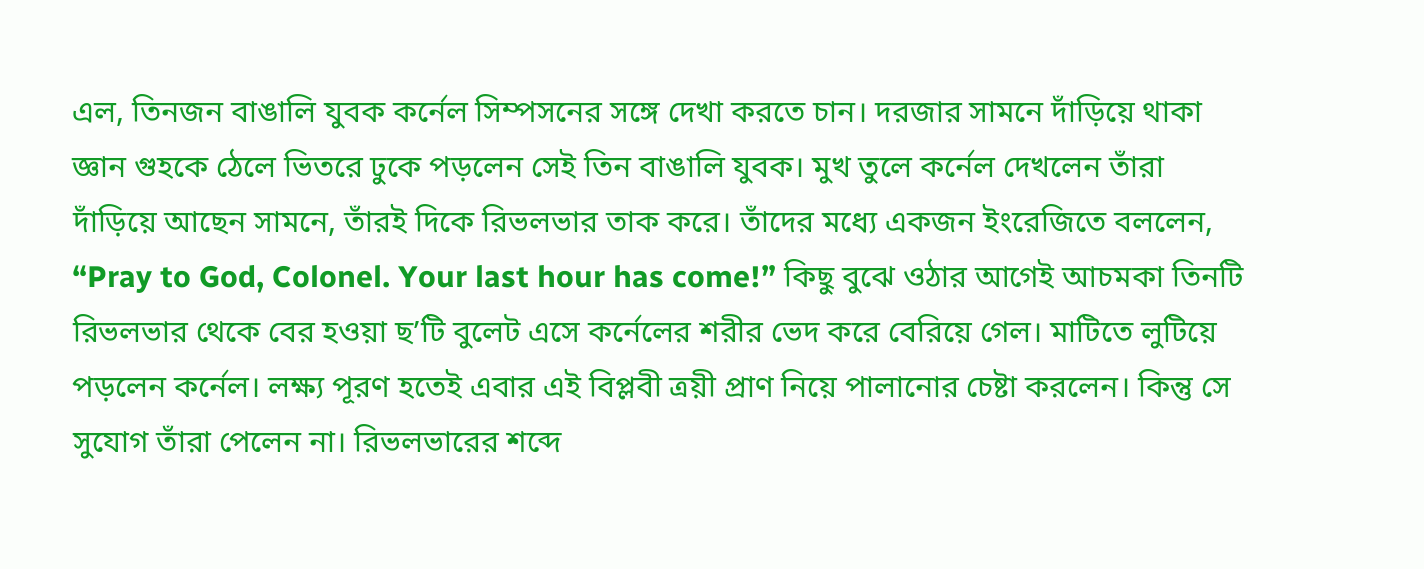এল, তিনজন বাঙালি যুবক কর্নেল সিম্পসনের সঙ্গে দেখা করতে চান। দরজার সামনে দাঁড়িয়ে থাকা জ্ঞান গুহকে ঠেলে ভিতরে ঢুকে পড়লেন সেই তিন বাঙালি যুবক। মুখ তুলে কর্নেল দেখলেন তাঁরা দাঁড়িয়ে আছেন সামনে, তাঁরই দিকে রিভলভার তাক করে। তাঁদের মধ্যে একজন ইংরেজিতে বললেন, “Pray to God, Colonel. Your last hour has come!” কিছু বুঝে ওঠার আগেই আচমকা তিনটি রিভলভার থেকে বের হওয়া ছ’টি বুলেট এসে কর্নেলের শরীর ভেদ করে বেরিয়ে গেল। মাটিতে লুটিয়ে পড়লেন কর্নেল। লক্ষ্য পূরণ হতেই এবার এই বিপ্লবী ত্রয়ী প্রাণ নিয়ে পালানোর চেষ্টা করলেন। কিন্তু সে সুযোগ তাঁরা পেলেন না। রিভলভারের শব্দে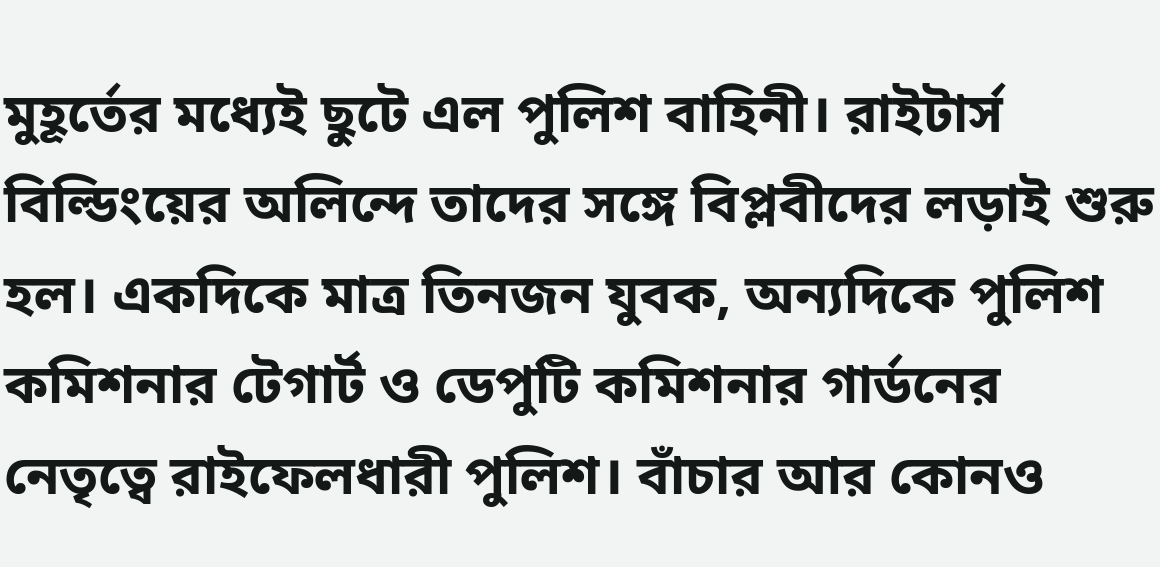মুহূর্তের মধ্যেই ছুটে এল পুলিশ বাহিনী। রাইটার্স বিল্ডিংয়ের অলিন্দে তাদের সঙ্গে বিপ্লবীদের লড়াই শুরু হল। একদিকে মাত্র তিনজন যুবক, অন্যদিকে পুলিশ কমিশনার টেগার্ট ও ডেপুটি কমিশনার গার্ডনের নেতৃত্বে রাইফেলধারী পুলিশ। বাঁচার আর কোনও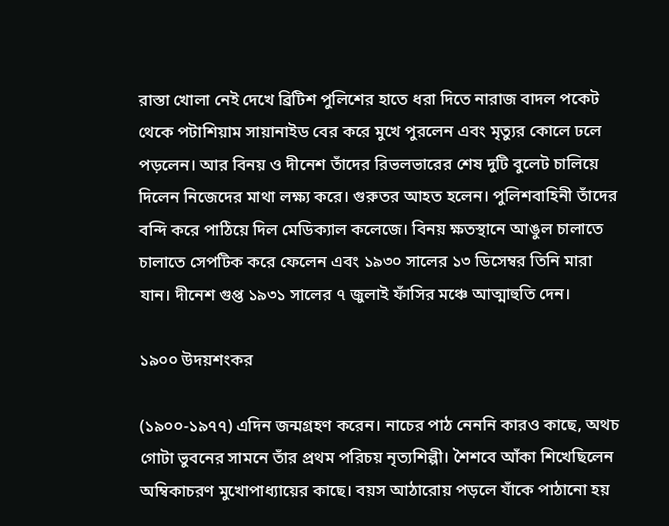রাস্তা খোলা নেই দেখে ব্রিটিশ পুলিশের হাতে ধরা দিতে নারাজ বাদল পকেট থেকে পটাশিয়াম সায়ানাইড বের করে মুখে পুরলেন এবং মৃত্যুর কোলে ঢলে পড়লেন। আর বিনয় ও দীনেশ তাঁদের রিভলভারের শেষ দুটি বুলেট চালিয়ে দিলেন নিজেদের মাথা লক্ষ্য করে। গুরুতর আহত হলেন। পুলিশবাহিনী তাঁদের বন্দি করে পাঠিয়ে দিল মেডিক্যাল কলেজে। বিনয় ক্ষতস্থানে আঙুল চালাতে চালাতে সেপটিক করে ফেলেন এবং ১৯৩০ সালের ১৩ ডিসেম্বর তিনি মারা যান। দীনেশ গুপ্ত ১৯৩১ সালের ৭ জুলাই ফাঁসির মঞ্চে আত্মাহুতি দেন।

১৯০০ উদয়শংকর

(১৯০০-১৯৭৭) এদিন জন্মগ্রহণ করেন। নাচের পাঠ নেননি কারও কাছে, অথচ গোটা ভুবনের সামনে তাঁর প্রথম পরিচয় নৃত্যশিল্পী। শৈশবে আঁকা শিখেছিলেন অম্বিকাচরণ মুখোপাধ্যায়ের কাছে। বয়স আঠারোয় পড়লে যাঁকে পাঠানো হয়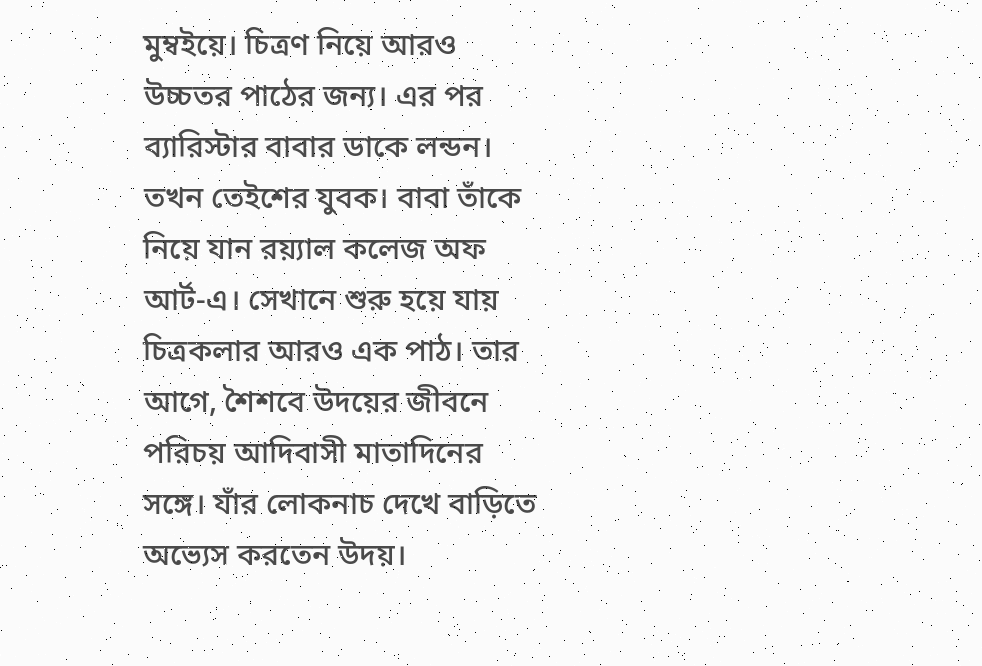মুম্বইয়ে। চিত্রণ নিয়ে আরও উচ্চতর পাঠের জন্য। এর পর ব্যারিস্টার বাবার ডাকে লন্ডন। তখন তেইশের যুবক। বাবা তাঁকে নিয়ে যান রয়্যাল কলেজ অফ আর্ট-এ। সেখানে শুরু হয়ে যায় চিত্রকলার আরও এক পাঠ। তার আগে, শৈশবে উদয়ের জীবনে পরিচয় আদিবাসী মাতাদিনের সঙ্গে। যাঁর লোকনাচ দেখে বাড়িতে অভ্যেস করতেন উদয়।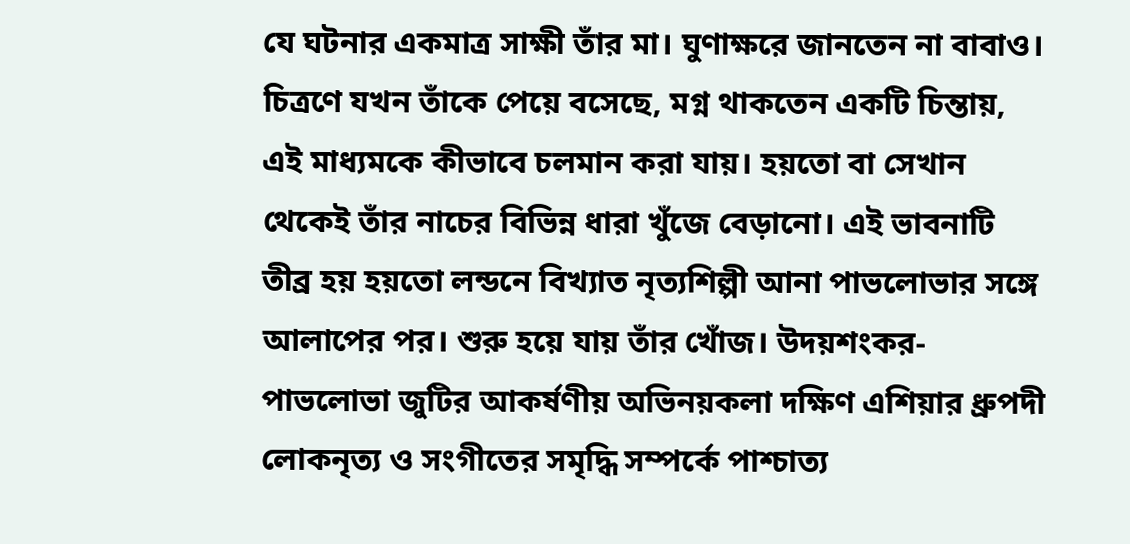যে ঘটনার একমাত্র সাক্ষী তাঁর মা। ঘুণাক্ষরে জানতেন না বাবাও। চিত্রণে যখন তাঁকে পেয়ে বসেছে, মগ্ন থাকতেন একটি চিন্তায়, এই মাধ্যমকে কীভাবে চলমান করা যায়। হয়তো বা সেখান থেকেই তাঁর নাচের বিভিন্ন ধারা খুঁজে বেড়ানো। এই ভাবনাটি তীব্র হয় হয়তো লন্ডনে বিখ্যাত নৃত্যশিল্পী আনা পাভলোভার সঙ্গে আলাপের পর। শুরু হয়ে যায় তাঁর খোঁজ। উদয়শংকর-পাভলোভা জুটির আকর্ষণীয় অভিনয়কলা দক্ষিণ এশিয়ার ধ্রুপদী লোকনৃত্য ও সংগীতের সমৃদ্ধি সম্পর্কে পাশ্চাত্য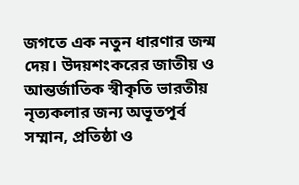জগতে এক নতুন ধারণার জন্ম দেয়। উদয়শংকরের জাতীয় ও আন্তর্জাতিক স্বীকৃতি ভারতীয় নৃত্যকলার জন্য অভূতপূর্ব সম্মান, প্রতিষ্ঠা ও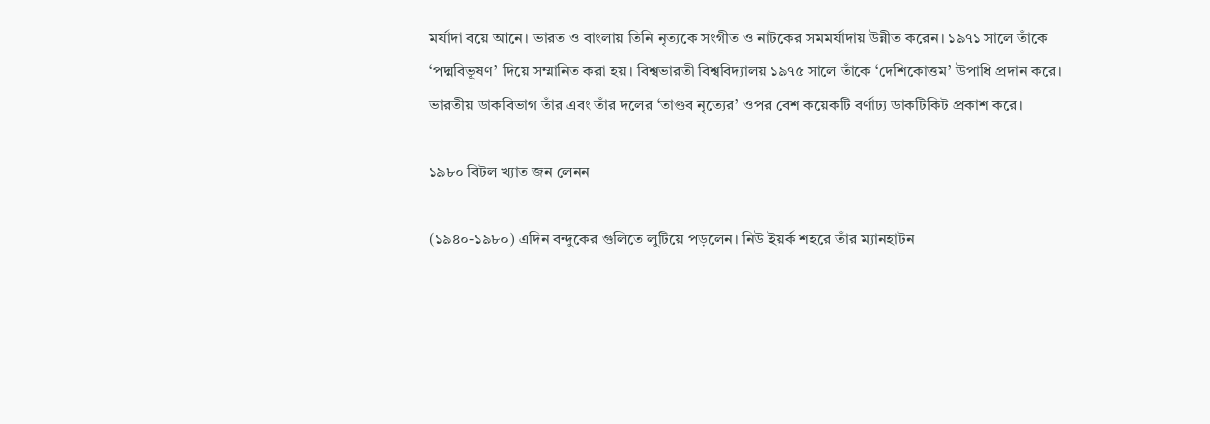মর্যাদা বয়ে আনে। ভারত ও বাংলায় তিনি নৃত্যকে সংগীত ও নাটকের সমমর্যাদায় উন্নীত করেন। ১৯৭১ সালে তাঁকে ‘পদ্মবিভূষণ’ দিয়ে সম্মানিত করা হয়। বিশ্বভারতী বিশ্ববিদ্যালয় ১৯৭৫ সালে তাঁকে ‘দেশিকোত্তম’ উপাধি প্রদান করে। ভারতীয় ডাকবিভাগ তাঁর এবং তাঁর দলের ‘তাণ্ডব নৃত্যের’ ওপর বেশ কয়েকটি বর্ণাঢ্য ডাকটিকিট প্রকাশ করে।

১৯৮০ বিটল খ্যাত জন লেনন

(১৯৪০-১৯৮০) এদিন বন্দুকের গুলিতে লুটিয়ে পড়লেন। নিউ ইয়র্ক শহরে তাঁর ম্যানহাটন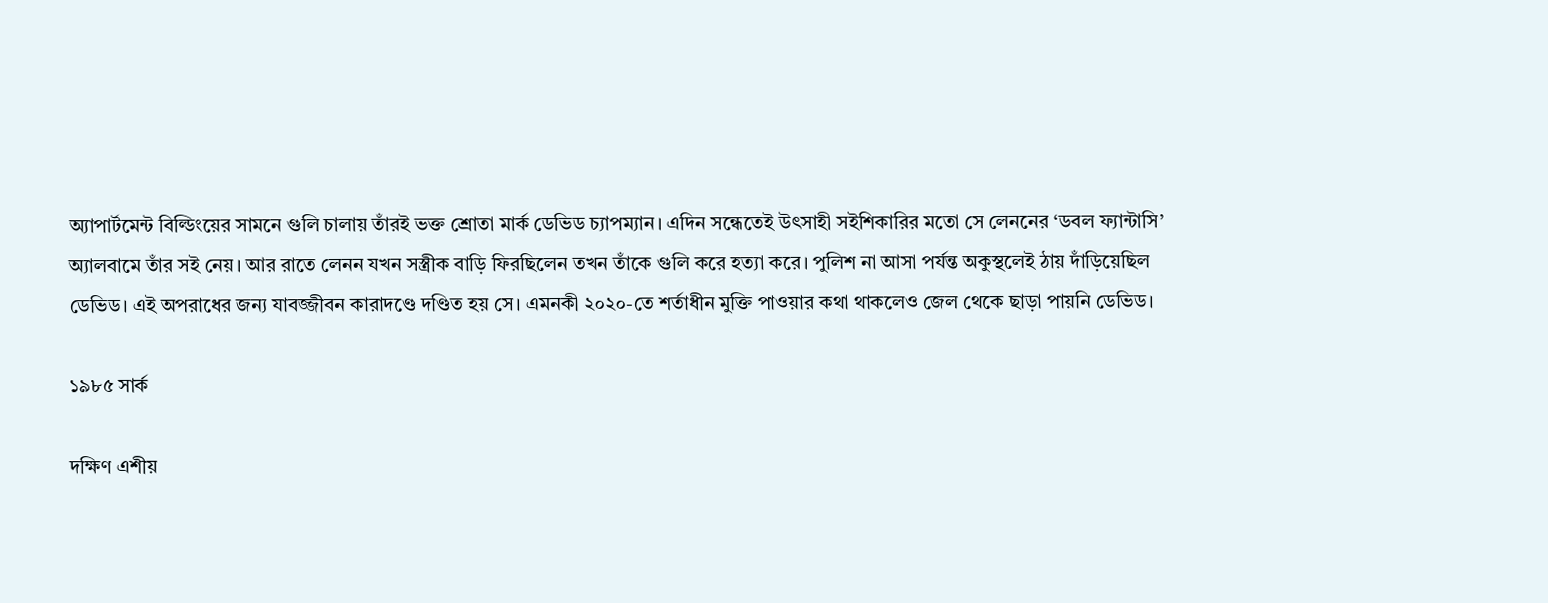অ্যাপার্টমেন্ট বিল্ডিংয়ের সামনে গুলি চালায় তাঁরই ভক্ত শ্রোতা মার্ক ডেভিড চ্যাপম্যান। এদিন সন্ধেতেই উৎসাহী সইশিকারির মতো সে লেননের ‘ডবল ফ্যান্টাসি’ অ্যালবামে তাঁর সই নেয়। আর রাতে লেনন যখন সস্ত্রীক বাড়ি ফিরছিলেন তখন তাঁকে গুলি করে হত্যা করে। পুলিশ না আসা পর্যন্ত অকুস্থলেই ঠায় দাঁড়িয়েছিল ডেভিড। এই অপরাধের জন্য যাবজ্জীবন কারাদণ্ডে দণ্ডিত হয় সে। এমনকী ২০২০-তে শর্তাধীন মুক্তি পাওয়ার কথা থাকলেও জেল থেকে ছাড়া পায়নি ডেভিড।

১৯৮৫ সার্ক

দক্ষিণ এশীয়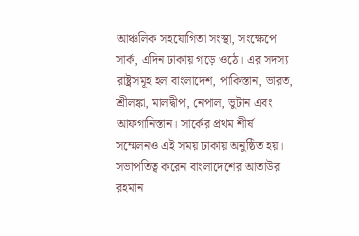আঞ্চলিক সহযোগিতা সংস্থা, সংক্ষেপে সার্ক, এদিন ঢাকায় গড়ে ওঠে। এর সদস্য রাষ্ট্রসমূহ হল বাংলাদেশ, পাকিস্তান, ভারত, শ্রীলঙ্কা, মালদ্বীপ, নেপাল, ভুটান এবং আফগানিস্তান। সার্কের প্রথম শীর্ষ সম্মেলনও এই সময় ঢাকায় অনুষ্ঠিত হয়। সভাপতিত্ব করেন বাংলাদেশের আতাউর রহমান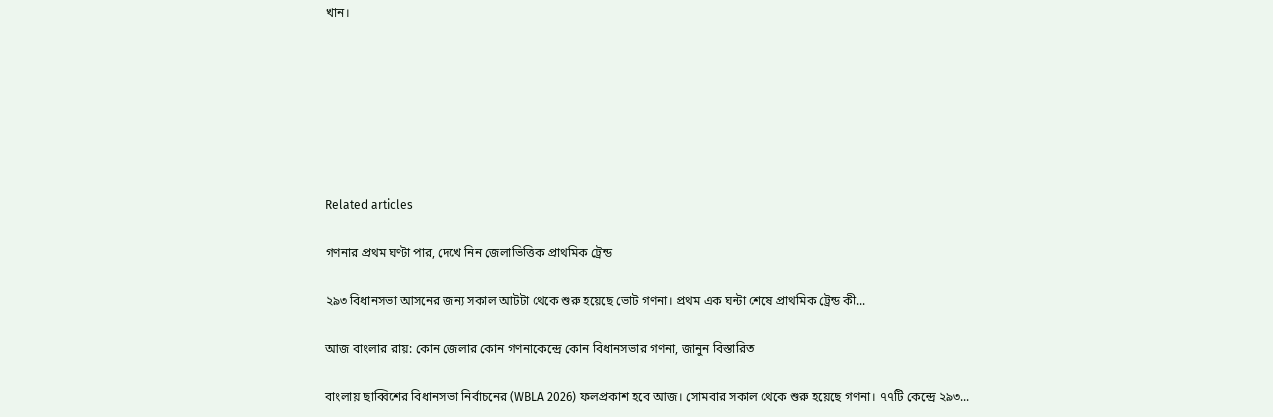খান।







Related articles

গণনার প্রথম ঘণ্টা পার, দেখে নিন জেলাভিত্তিক প্রাথমিক ট্রেন্ড

২৯৩ বিধানসভা আসনের জন্য সকাল আটটা থেকে শুরু হয়েছে ভোট গণনা। প্রথম এক ঘন্টা শেষে প্রাথমিক ট্রেন্ড কী...

আজ বাংলার রায়: কোন জেলার কোন গণনাকেন্দ্রে কোন বিধানসভার গণনা, জানুন বিস্তারিত

বাংলায় ছাব্বিশের বিধানসভা নির্বাচনের (WBLA 2026) ফলপ্রকাশ হবে আজ। সোমবার সকাল থেকে শুরু হয়েছে গণনা। ৭৭টি কেন্দ্রে ২৯৩...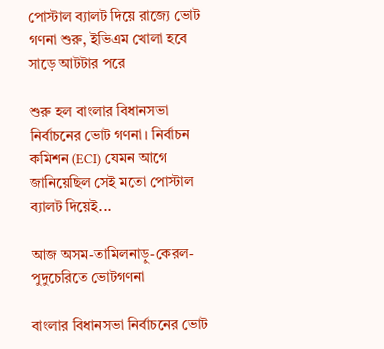পোস্টাল ব্যালট দিয়ে রাজ্যে ভোট গণনা শুরু, ইভিএম খোলা হবে সাড়ে আটটার পরে

শুরু হল বাংলার বিধানসভা নির্বাচনের ভোট গণনা। নির্বাচন কমিশন (ECI) যেমন আগে জানিয়েছিল সেই মতো পোস্টাল ব্যালট দিয়েই...

আজ অসম-তামিলনাড়ু-কেরল-পুদুচেরিতে ভোটগণনা

বাংলার বিধানসভা নির্বাচনের ভোট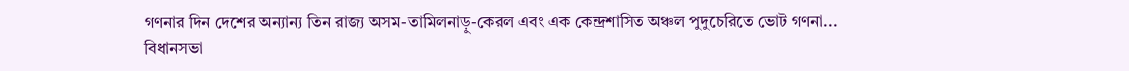গণনার দিন দেশের অন্যান্য তিন রাজ্য অসম-তামিলনাড়ু-কেরল এবং এক কেন্দ্রশাসিত অঞ্চল পুদুচেরিতে ভোট গণনা...
বিধানসভা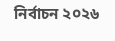নির্বাচন ২০২৬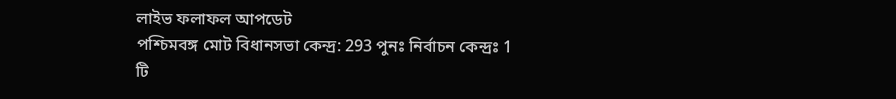লাইভ ফলাফল আপডেট
পশ্চিমবঙ্গ মোট বিধানসভা কেন্দ্র: 293 পুনঃ নির্বাচন কেন্দ্রঃ 1
টি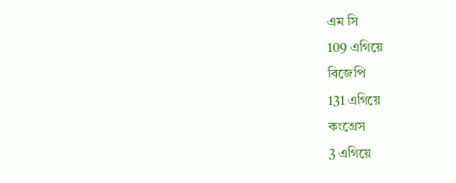এম সি
109 এগিয়ে
বিজেপি
131 এগিয়ে
কংগ্রেস
3 এগিয়ে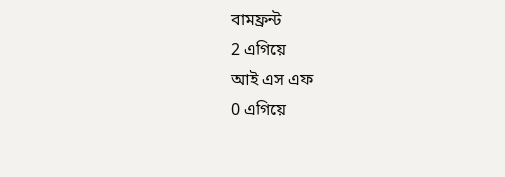বামফ্রন্ট
2 এগিয়ে
আই এস এফ
0 এগিয়ে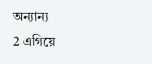অন্যান্য
2 এগিয়ে